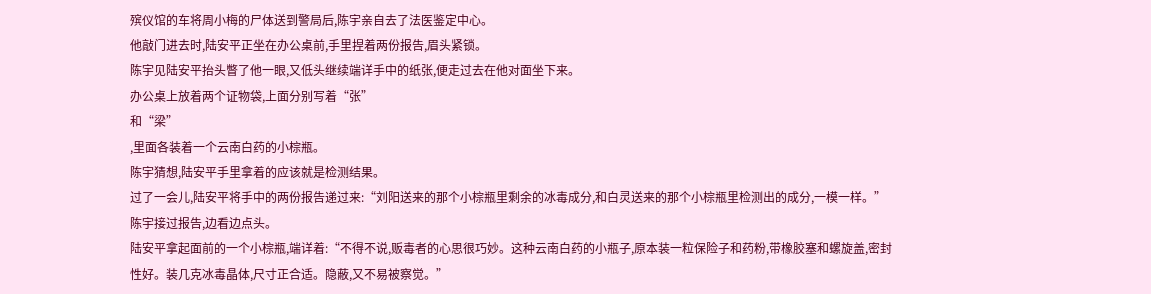殡仪馆的车将周小梅的尸体送到警局后,陈宇亲自去了法医鉴定中心。
他敲门进去时,陆安平正坐在办公桌前,手里捏着两份报告,眉头紧锁。
陈宇见陆安平抬头瞥了他一眼,又低头继续端详手中的纸张,便走过去在他对面坐下来。
办公桌上放着两个证物袋,上面分别写着“张”
和“梁”
,里面各装着一个云南白药的小棕瓶。
陈宇猜想,陆安平手里拿着的应该就是检测结果。
过了一会儿,陆安平将手中的两份报告递过来:“刘阳送来的那个小棕瓶里剩余的冰毒成分,和白灵送来的那个小棕瓶里检测出的成分,一模一样。”
陈宇接过报告,边看边点头。
陆安平拿起面前的一个小棕瓶,端详着:“不得不说,贩毒者的心思很巧妙。这种云南白药的小瓶子,原本装一粒保险子和药粉,带橡胶塞和螺旋盖,密封性好。装几克冰毒晶体,尺寸正合适。隐蔽,又不易被察觉。”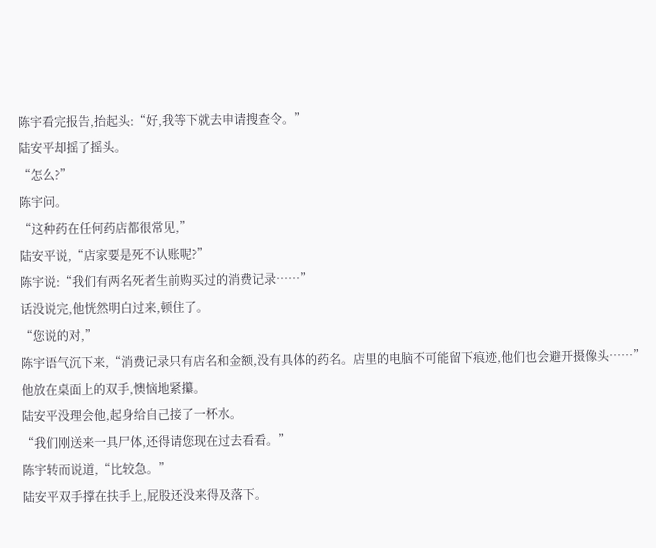陈宇看完报告,抬起头:“好,我等下就去申请搜查令。”
陆安平却摇了摇头。
“怎么?”
陈宇问。
“这种药在任何药店都很常见,”
陆安平说,“店家要是死不认账呢?”
陈宇说:“我们有两名死者生前购买过的消费记录……”
话没说完,他恍然明白过来,顿住了。
“您说的对,”
陈宇语气沉下来,“消费记录只有店名和金额,没有具体的药名。店里的电脑不可能留下痕迹,他们也会避开摄像头……”
他放在桌面上的双手,懊恼地紧攥。
陆安平没理会他,起身给自己接了一杯水。
“我们刚送来一具尸体,还得请您现在过去看看。”
陈宇转而说道,“比较急。”
陆安平双手撑在扶手上,屁股还没来得及落下。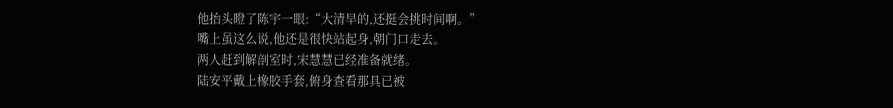他抬头瞪了陈宇一眼:“大清早的,还挺会挑时间啊。”
嘴上虽这么说,他还是很快站起身,朝门口走去。
两人赶到解剖室时,宋慧慧已经准备就绪。
陆安平戴上橡胶手套,俯身查看那具已被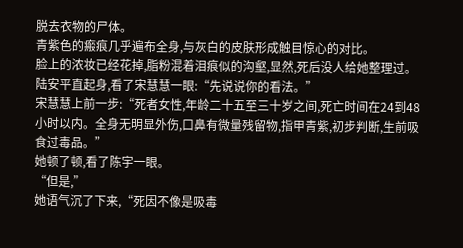脱去衣物的尸体。
青紫色的瘢痕几乎遍布全身,与灰白的皮肤形成触目惊心的对比。
脸上的浓妆已经花掉,脂粉混着泪痕似的沟壑,显然,死后没人给她整理过。
陆安平直起身,看了宋慧慧一眼:“先说说你的看法。”
宋慧慧上前一步:“死者女性,年龄二十五至三十岁之间,死亡时间在24到48小时以内。全身无明显外伤,口鼻有微量残留物,指甲青紫,初步判断,生前吸食过毒品。”
她顿了顿,看了陈宇一眼。
“但是,”
她语气沉了下来,“死因不像是吸毒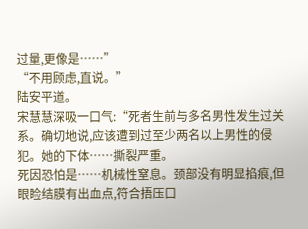过量,更像是……”
“不用顾虑,直说。”
陆安平道。
宋慧慧深吸一口气:“死者生前与多名男性发生过关系。确切地说,应该遭到过至少两名以上男性的侵犯。她的下体……撕裂严重。
死因恐怕是……机械性窒息。颈部没有明显掐痕,但眼睑结膜有出血点,符合捂压口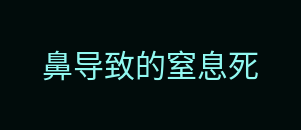鼻导致的窒息死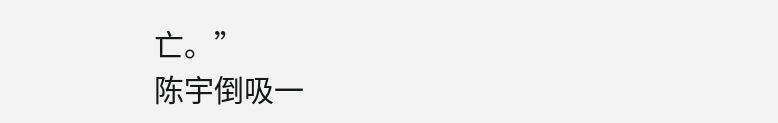亡。”
陈宇倒吸一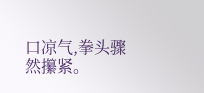口凉气,拳头骤然攥紧。